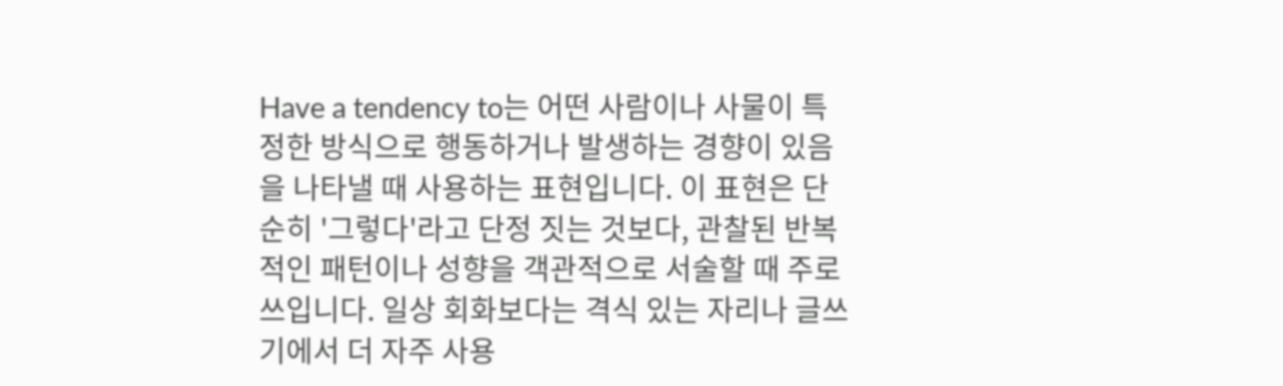Have a tendency to는 어떤 사람이나 사물이 특정한 방식으로 행동하거나 발생하는 경향이 있음을 나타낼 때 사용하는 표현입니다. 이 표현은 단순히 '그렇다'라고 단정 짓는 것보다, 관찰된 반복적인 패턴이나 성향을 객관적으로 서술할 때 주로 쓰입니다. 일상 회화보다는 격식 있는 자리나 글쓰기에서 더 자주 사용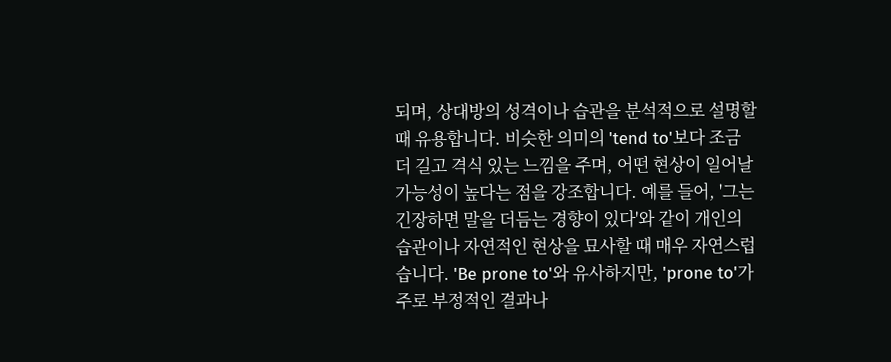되며, 상대방의 성격이나 습관을 분석적으로 설명할 때 유용합니다. 비슷한 의미의 'tend to'보다 조금 더 길고 격식 있는 느낌을 주며, 어떤 현상이 일어날 가능성이 높다는 점을 강조합니다. 예를 들어, '그는 긴장하면 말을 더듬는 경향이 있다'와 같이 개인의 습관이나 자연적인 현상을 묘사할 때 매우 자연스럽습니다. 'Be prone to'와 유사하지만, 'prone to'가 주로 부정적인 결과나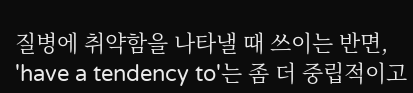질병에 취약함을 나타낼 때 쓰이는 반면, 'have a tendency to'는 좀 더 중립적이고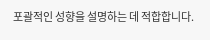포괄적인 성향을 설명하는 데 적합합니다.